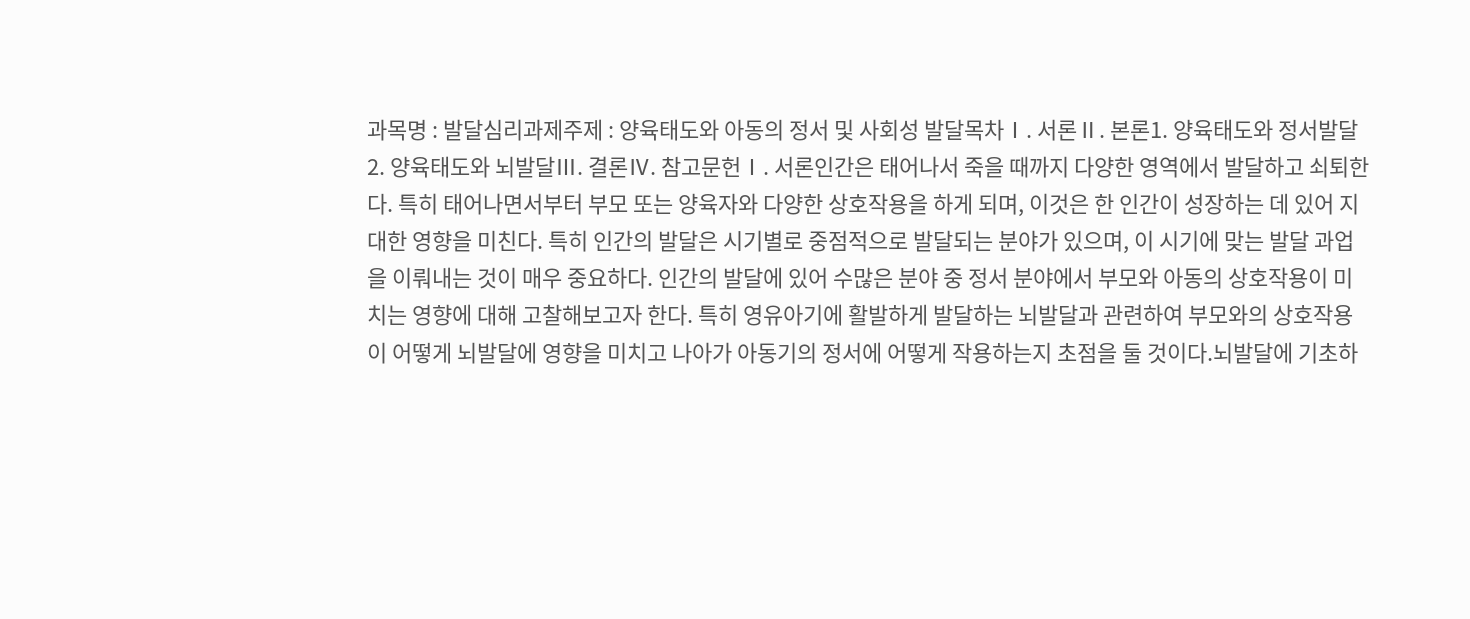과목명 : 발달심리과제주제 : 양육태도와 아동의 정서 및 사회성 발달목차Ⅰ. 서론Ⅱ. 본론1. 양육태도와 정서발달2. 양육태도와 뇌발달Ⅲ. 결론Ⅳ. 참고문헌Ⅰ. 서론인간은 태어나서 죽을 때까지 다양한 영역에서 발달하고 쇠퇴한다. 특히 태어나면서부터 부모 또는 양육자와 다양한 상호작용을 하게 되며, 이것은 한 인간이 성장하는 데 있어 지대한 영향을 미친다. 특히 인간의 발달은 시기별로 중점적으로 발달되는 분야가 있으며, 이 시기에 맞는 발달 과업을 이뤄내는 것이 매우 중요하다. 인간의 발달에 있어 수많은 분야 중 정서 분야에서 부모와 아동의 상호작용이 미치는 영향에 대해 고찰해보고자 한다. 특히 영유아기에 활발하게 발달하는 뇌발달과 관련하여 부모와의 상호작용이 어떻게 뇌발달에 영향을 미치고 나아가 아동기의 정서에 어떻게 작용하는지 초점을 둘 것이다.뇌발달에 기초하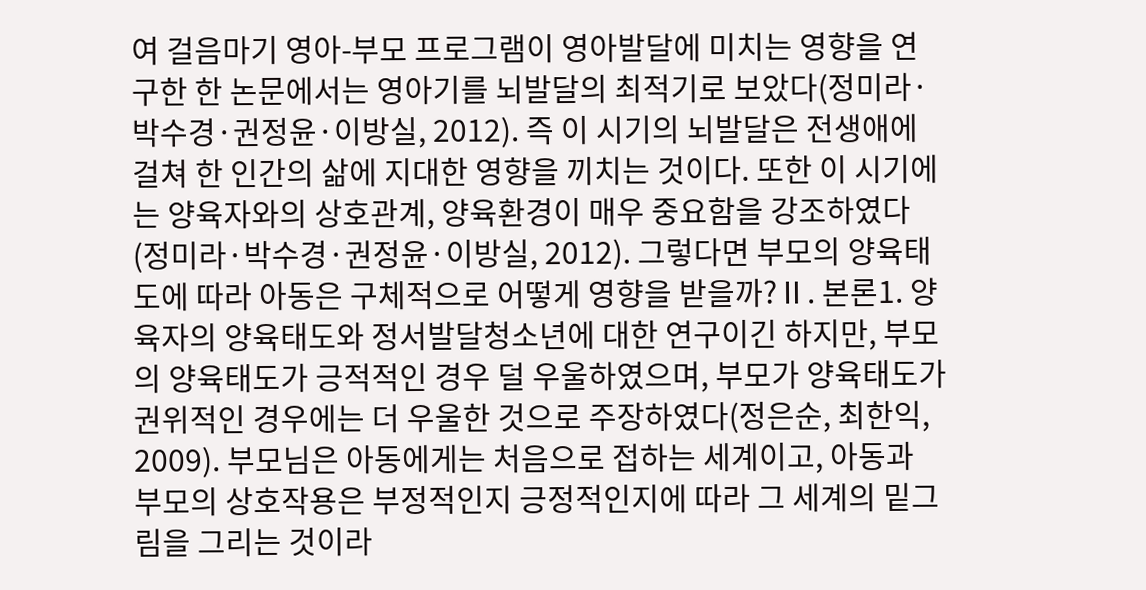여 걸음마기 영아-부모 프로그램이 영아발달에 미치는 영향을 연구한 한 논문에서는 영아기를 뇌발달의 최적기로 보았다(정미라·박수경·권정윤·이방실, 2012). 즉 이 시기의 뇌발달은 전생애에 걸쳐 한 인간의 삶에 지대한 영향을 끼치는 것이다. 또한 이 시기에는 양육자와의 상호관계, 양육환경이 매우 중요함을 강조하였다(정미라·박수경·권정윤·이방실, 2012). 그렇다면 부모의 양육태도에 따라 아동은 구체적으로 어떻게 영향을 받을까?Ⅱ. 본론1. 양육자의 양육태도와 정서발달청소년에 대한 연구이긴 하지만, 부모의 양육태도가 긍적적인 경우 덜 우울하였으며, 부모가 양육태도가 권위적인 경우에는 더 우울한 것으로 주장하였다(정은순, 최한익, 2009). 부모님은 아동에게는 처음으로 접하는 세계이고, 아동과 부모의 상호작용은 부정적인지 긍정적인지에 따라 그 세계의 밑그림을 그리는 것이라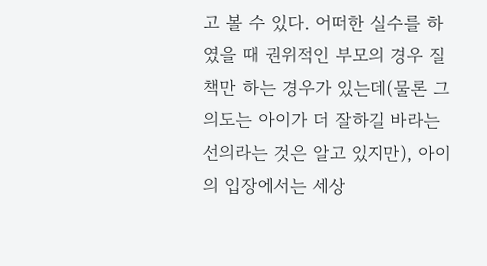고 볼 수 있다. 어떠한 실수를 하였을 때 권위적인 부모의 경우 질책만 하는 경우가 있는데(물론 그 의도는 아이가 더 잘하길 바라는 선의라는 것은 알고 있지만), 아이의 입장에서는 세상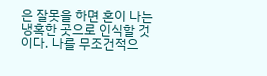은 잘못을 하면 혼이 나는 냉혹한 곳으로 인식할 것이다. 나를 무조건적으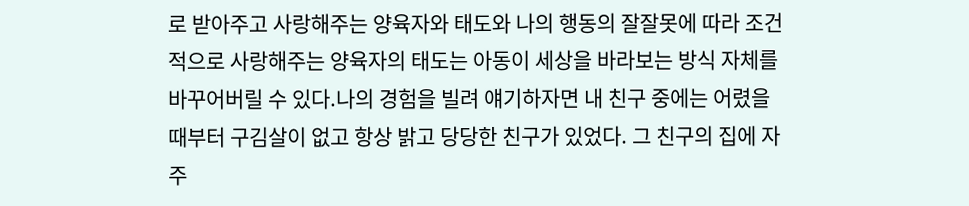로 받아주고 사랑해주는 양육자와 태도와 나의 행동의 잘잘못에 따라 조건적으로 사랑해주는 양육자의 태도는 아동이 세상을 바라보는 방식 자체를 바꾸어버릴 수 있다.나의 경험을 빌려 얘기하자면 내 친구 중에는 어렸을 때부터 구김살이 없고 항상 밝고 당당한 친구가 있었다. 그 친구의 집에 자주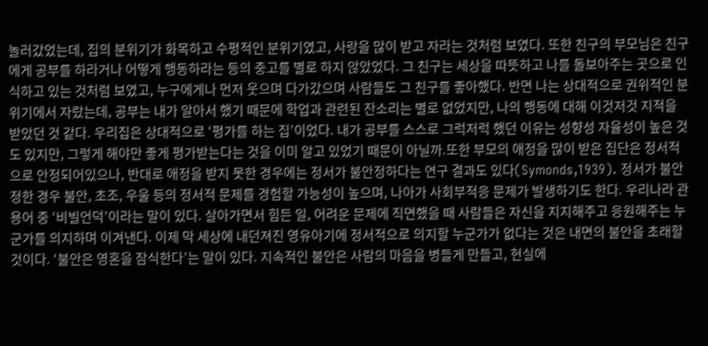놀러갔었는데, 집의 분위기가 화목하고 수평적인 분위기였고, 사랑을 많이 받고 자라는 것처럼 보였다. 또한 친구의 부모님은 친구에게 공부를 하라거나 어떻게 행동하라는 등의 충고를 별로 하지 않았었다. 그 친구는 세상을 따뜻하고 나를 돌보아주는 곳으로 인식하고 있는 것처럼 보였고, 누구에게나 먼저 웃으며 다가갔으며 사람들도 그 친구를 좋아했다. 반면 나는 상대적으로 권위적인 분위기에서 자랐는데, 공부는 내가 알아서 했기 때문에 학업과 관련된 잔소리는 별로 없었지만, 나의 행동에 대해 이것저것 지적을 받았던 것 같다. 우리집은 상대적으로 ‘평가를 하는 집’이었다. 내가 공부를 스스로 그럭저럭 했던 이유는 성향성 자율성이 높은 것도 있지만, 그렇게 해야만 좋게 평가받는다는 것을 이미 알고 있었기 때문이 아닐까.또한 부모의 애정을 많이 받은 집단은 정서적으로 안정되어있으나, 반대로 애정을 받지 못한 경우에는 정서가 불안정하다는 연구 결과도 있다(Symonds,1939). 정서가 불안정한 경우 불안, 초조, 우울 등의 정서적 문제를 경험할 가능성이 높으며, 나아가 사회부적응 문제가 발생하기도 한다. 우리나라 관용어 중 ‘비빌언덕’이라는 말이 있다. 살아가면서 힘든 일, 어려운 문제에 직면했을 때 사람들은 자신을 지지해주고 응원해주는 누군가를 의지하며 이겨낸다. 이제 막 세상에 내던져진 영유아기에 정서적으로 의지할 누군가가 없다는 것은 내면의 불안을 초래할 것이다. ‘불안은 영혼을 잠식한다’는 말이 있다. 지속적인 불안은 사람의 마음을 병들게 만들고, 현실에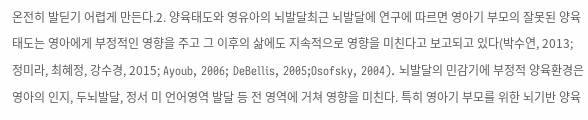온전히 발딛기 어렵게 만든다.2. 양육태도와 영유아의 뇌발달최근 뇌발달에 연구에 따르면 영아기 부모의 잘못된 양육태도는 영아에게 부정적인 영향을 주고 그 이후의 삶에도 지속적으로 영향을 미친다고 보고되고 있다(박수연, 2013; 정미라, 최혜정, 강수경, 2015; Ayoub, 2006; DeBellis, 2005;Osofsky, 2004). 뇌발달의 민감기에 부정적 양육환경은 영아의 인지, 두뇌발달, 정서 미 언어영역 발달 등 전 영역에 거쳐 영향을 미친다. 특히 영아기 부모를 위한 뇌기반 양육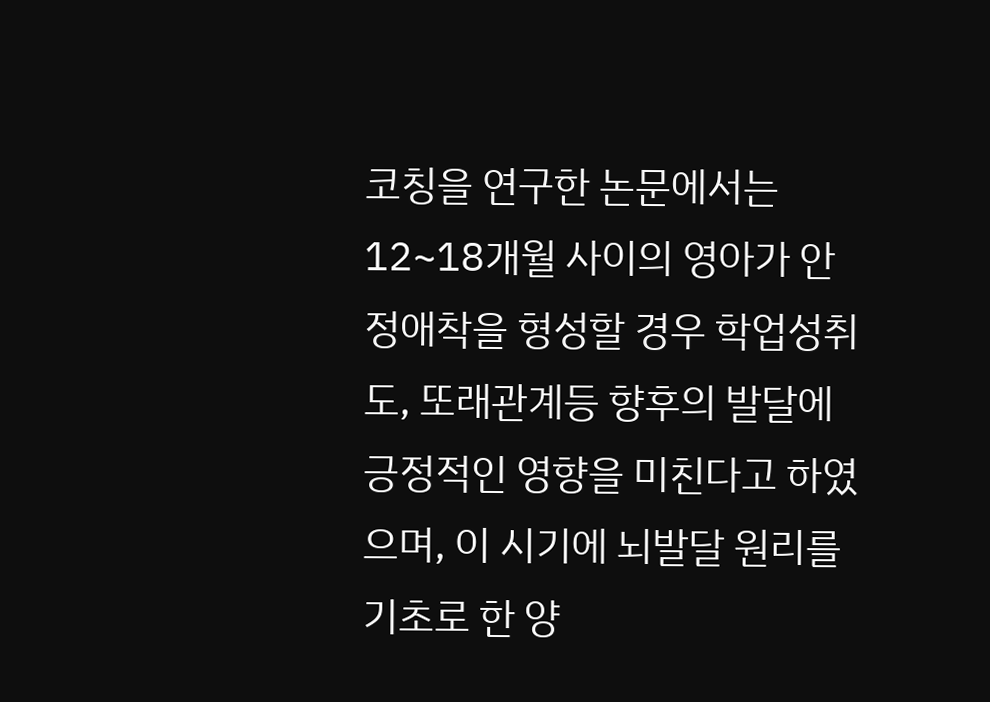코칭을 연구한 논문에서는 12~18개월 사이의 영아가 안정애착을 형성할 경우 학업성취도, 또래관계등 향후의 발달에 긍정적인 영향을 미친다고 하였으며, 이 시기에 뇌발달 원리를 기초로 한 양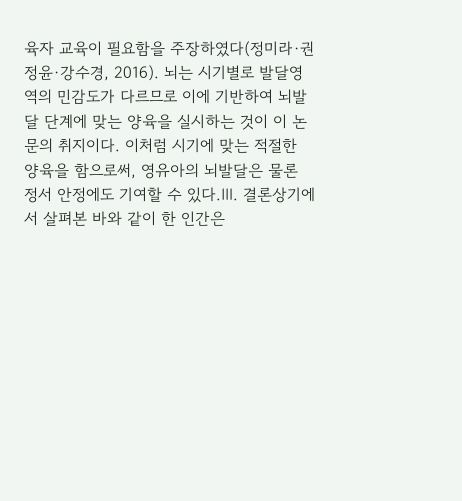육자 교육이 필요함을 주장하였다(정미라·권정윤·강수경, 2016). 뇌는 시기별로 발달영역의 민감도가 다르므로 이에 기반하여 뇌발달 단계에 맞는 양육을 실시하는 것이 이 논문의 취지이다. 이처럼 시기에 맞는 적절한 양육을 함으로써, 영유아의 뇌발달은 물론 정서 안정에도 기여할 수 있다.Ⅲ. 결론상기에서 살펴본 바와 같이 한 인간은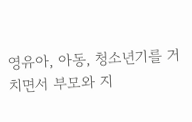영유아, 아동, 청소년기를 거치면서 부모와 지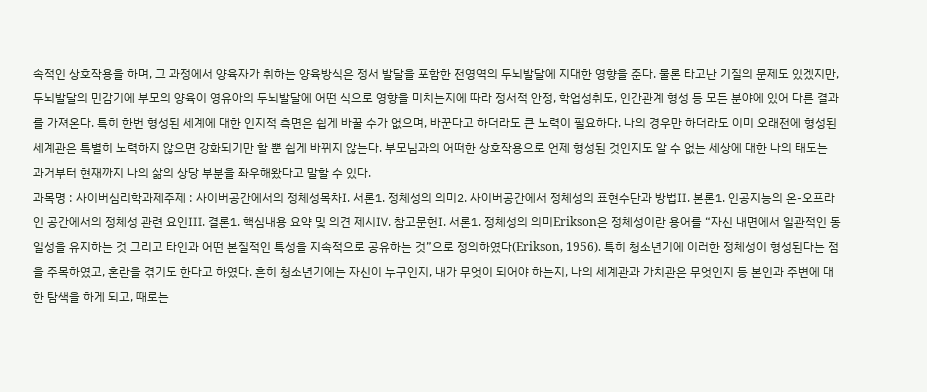속적인 상호작용을 하며, 그 과정에서 양육자가 취하는 양육방식은 정서 발달을 포함한 전영역의 두뇌발달에 지대한 영향을 준다. 물론 타고난 기질의 문제도 있겠지만, 두뇌발달의 민감기에 부모의 양육이 영유아의 두뇌발달에 어떤 식으로 영향을 미치는지에 따라 정서적 안정, 학업성취도, 인간관계 형성 등 모든 분야에 있어 다른 결과를 가져온다. 특히 한번 형성된 세계에 대한 인지적 측면은 쉽게 바꿀 수가 없으며, 바꾼다고 하더라도 큰 노력이 필요하다. 나의 경우만 하더라도 이미 오래전에 형성된 세계관은 특별히 노력하지 않으면 강화되기만 할 뿐 쉽게 바뀌지 않는다. 부모님과의 어떠한 상호작용으로 언제 형성된 것인지도 알 수 없는 세상에 대한 나의 태도는 과거부터 현재까지 나의 삶의 상당 부분을 좌우해왔다고 말할 수 있다.
과목명 : 사이버심리학과제주제 : 사이버공간에서의 정체성목차Ⅰ. 서론1. 정체성의 의미2. 사이버공간에서 정체성의 표현수단과 방법Ⅱ. 본론1. 인공지능의 온-오프라인 공간에서의 정체성 관련 요인Ⅲ. 결론1. 핵심내용 요약 및 의견 제시Ⅳ. 참고문헌Ⅰ. 서론1. 정체성의 의미Erikson은 정체성이란 용어를 “자신 내면에서 일관적인 동일성을 유지하는 것 그리고 타인과 어떤 본질적인 특성을 지속적으로 공유하는 것”으로 정의하였다(Erikson, 1956). 특히 청소년기에 이러한 정체성이 형성된다는 점을 주목하였고, 혼란을 겪기도 한다고 하였다. 흔히 청소년기에는 자신이 누구인지, 내가 무엇이 되어야 하는지, 나의 세계관과 가치관은 무엇인지 등 본인과 주변에 대한 탐색을 하게 되고, 때로는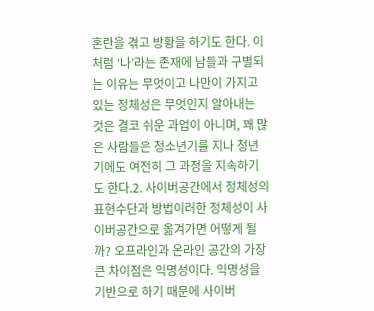혼란을 겪고 방황을 하기도 한다. 이처럼 ‘나’라는 존재에 남들과 구별되는 이유는 무엇이고 나만이 가지고 있는 정체성은 무엇인지 알아내는 것은 결코 쉬운 과업이 아니며, 꽤 많은 사람들은 청소년기를 지나 청년기에도 여전히 그 과정을 지속하기도 한다.2. 사이버공간에서 정체성의 표현수단과 방법이러한 정체성이 사이버공간으로 옮겨가면 어떻게 될까? 오프라인과 온라인 공간의 가장 큰 차이점은 익명성이다. 익명성을 기반으로 하기 때문에 사이버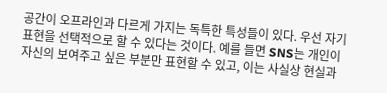공간이 오프라인과 다르게 가지는 독특한 특성들이 있다. 우선 자기표현을 선택적으로 할 수 있다는 것이다. 예를 들면 SNS는 개인이 자신의 보여주고 싶은 부분만 표현할 수 있고, 이는 사실상 현실과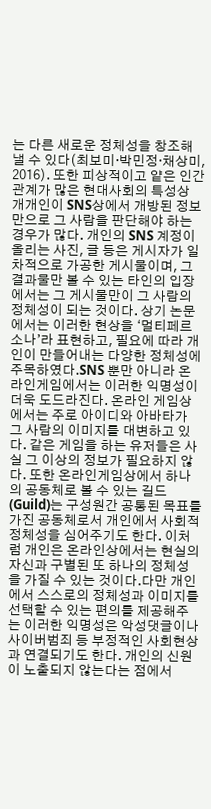는 다른 새로운 정체성을 창조해낼 수 있다(최보미·박민정·채상미, 2016). 또한 피상적이고 얕은 인간관계가 많은 현대사회의 특성상 개개인이 SNS상에서 개방된 정보만으로 그 사람을 판단해야 하는 경우가 많다. 개인의 SNS 계정이 올리는 사진, 글 등은 게시자가 일차적으로 가공한 게시물이며, 그 결과물만 볼 수 있는 타인의 입장에서는 그 게시물만이 그 사람의 정체성이 되는 것이다. 상기 논문에서는 이러한 현상을 ‘멀티페르소나’라 표현하고, 필요에 따라 개인이 만들어내는 다양한 정체성에 주목하였다.SNS 뿐만 아니라 온라인게임에서는 이러한 익명성이 더욱 도드라진다. 온라인 게임상에서는 주로 아이디와 아바타가 그 사람의 이미지를 대변하고 있다. 같은 게임을 하는 유저들은 사실 그 이상의 정보가 필요하지 않다. 또한 온라인게임상에서 하나의 공동체로 볼 수 있는 길드(Guild)는 구성원간 공통된 목표를 가진 공동체로서 개인에서 사회적 정체성을 심어주기도 한다. 이처럼 개인은 온라인상에서는 현실의 자신과 구별된 또 하나의 정체성을 가질 수 있는 것이다.다만 개인에서 스스로의 정체성과 이미지를 선택할 수 있는 편의를 제공해주는 이러한 익명성은 악성댓글이나 사이버범죄 등 부정적인 사회현상과 연결되기도 한다. 개인의 신원이 노출되지 않는다는 점에서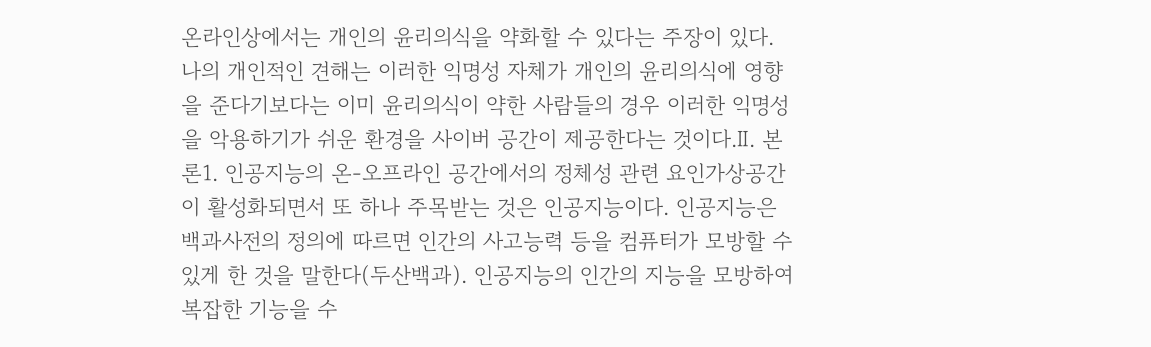온라인상에서는 개인의 윤리의식을 약화할 수 있다는 주장이 있다. 나의 개인적인 견해는 이러한 익명성 자체가 개인의 윤리의식에 영향을 준다기보다는 이미 윤리의식이 약한 사람들의 경우 이러한 익명성을 악용하기가 쉬운 환경을 사이버 공간이 제공한다는 것이다.Ⅱ. 본론1. 인공지능의 온-오프라인 공간에서의 정체성 관련 요인가상공간이 활성화되면서 또 하나 주목받는 것은 인공지능이다. 인공지능은 백과사전의 정의에 따르면 인간의 사고능력 등을 컴퓨터가 모방할 수 있게 한 것을 말한다(두산백과). 인공지능의 인간의 지능을 모방하여 복잡한 기능을 수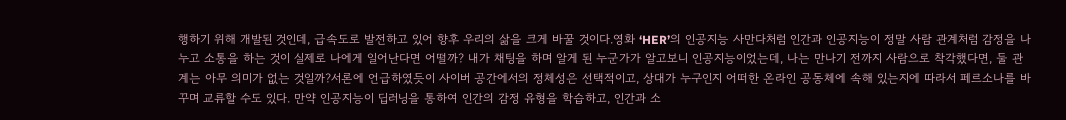행하기 위해 개발된 것인데, 급속도로 발전하고 있어 향후 우리의 삶을 크게 바꿀 것이다.영화 ‘HER’의 인공지능 사만다처럼 인간과 인공지능이 정말 사람 관계처럼 감정을 나누고 소통을 하는 것이 실제로 나에게 일어난다면 어떨까? 내가 채팅을 하며 알게 된 누군가가 알고보니 인공지능이었는데, 나는 만나기 전까지 사람으로 착각했다면, 둘 관계는 아무 의미가 없는 것일까?서론에 언급하였듯이 사이버 공간에서의 정체성은 선택적이고, 상대가 누구인지 어떠한 온라인 공동체에 속해 있는지에 따라서 페르소나를 바꾸며 교류할 수도 있다. 만약 인공지능이 딥러닝을 통하여 인간의 감정 유형을 학습하고, 인간과 소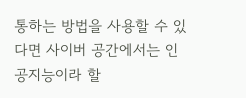통하는 방법을 사용할 수 있다면 사이버 공간에서는 인공지능이라 할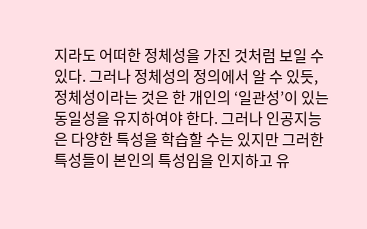지라도 어떠한 정체성을 가진 것처럼 보일 수 있다. 그러나 정체성의 정의에서 알 수 있듯, 정체성이라는 것은 한 개인의 ‘일관성’이 있는 동일성을 유지하여야 한다. 그러나 인공지능은 다양한 특성을 학습할 수는 있지만 그러한 특성들이 본인의 특성임을 인지하고 유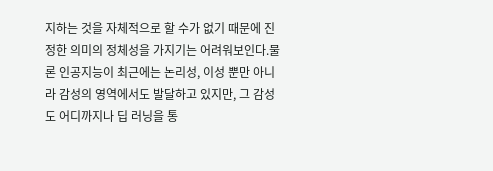지하는 것을 자체적으로 할 수가 없기 때문에 진정한 의미의 정체성을 가지기는 어려워보인다.물론 인공지능이 최근에는 논리성, 이성 뿐만 아니라 감성의 영역에서도 발달하고 있지만, 그 감성도 어디까지나 딥 러닝을 통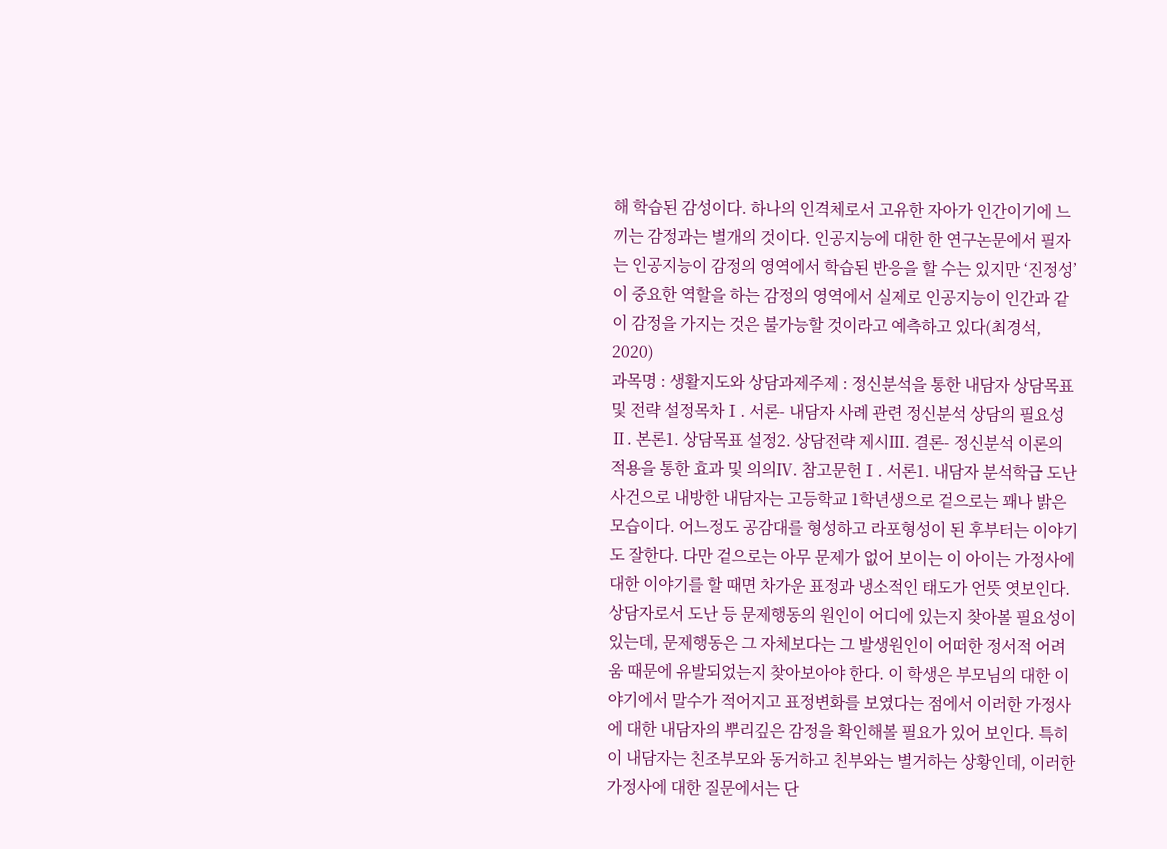해 학습된 감성이다. 하나의 인격체로서 고유한 자아가 인간이기에 느끼는 감정과는 별개의 것이다. 인공지능에 대한 한 연구논문에서 필자는 인공지능이 감정의 영역에서 학습된 반응을 할 수는 있지만 ‘진정성’이 중요한 역할을 하는 감정의 영역에서 실제로 인공지능이 인간과 같이 감정을 가지는 것은 불가능할 것이라고 예측하고 있다(최경석, 2020)
과목명 : 생활지도와 상담과제주제 : 정신분석을 통한 내담자 상담목표 및 전략 설정목차Ⅰ. 서론- 내담자 사례 관련 정신분석 상담의 필요성Ⅱ. 본론1. 상담목표 설정2. 상담전략 제시Ⅲ. 결론- 정신분석 이론의 적용을 통한 효과 및 의의Ⅳ. 참고문헌Ⅰ. 서론1. 내담자 분석학급 도난사건으로 내방한 내담자는 고등학교 1학년생으로 겉으로는 꽤나 밝은 모습이다. 어느정도 공감대를 형성하고 라포형성이 된 후부터는 이야기도 잘한다. 다만 겉으로는 아무 문제가 없어 보이는 이 아이는 가정사에 대한 이야기를 할 때면 차가운 표정과 냉소적인 태도가 언뜻 엿보인다. 상담자로서 도난 등 문제행동의 원인이 어디에 있는지 찾아볼 필요성이 있는데, 문제행동은 그 자체보다는 그 발생원인이 어떠한 정서적 어려움 때문에 유발되었는지 찾아보아야 한다. 이 학생은 부모님의 대한 이야기에서 말수가 적어지고 표정변화를 보였다는 점에서 이러한 가정사에 대한 내담자의 뿌리깊은 감정을 확인해볼 필요가 있어 보인다. 특히 이 내담자는 친조부모와 동거하고 친부와는 별거하는 상황인데, 이러한 가정사에 대한 질문에서는 단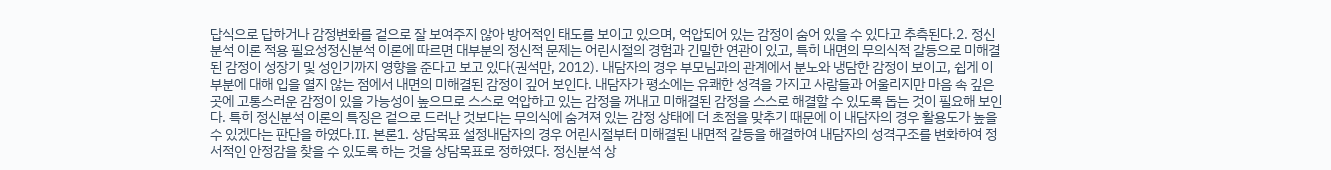답식으로 답하거나 감정변화를 겉으로 잘 보여주지 않아 방어적인 태도를 보이고 있으며, 억압되어 있는 감정이 숨어 있을 수 있다고 추측된다.2. 정신분석 이론 적용 필요성정신분석 이론에 따르면 대부분의 정신적 문제는 어린시절의 경험과 긴밀한 연관이 있고, 특히 내면의 무의식적 갈등으로 미해결된 감정이 성장기 및 성인기까지 영향을 준다고 보고 있다(권석만, 2012). 내담자의 경우 부모님과의 관계에서 분노와 냉담한 감정이 보이고, 쉽게 이 부분에 대해 입을 열지 않는 점에서 내면의 미해결된 감정이 깊어 보인다. 내담자가 평소에는 유쾌한 성격을 가지고 사람들과 어울리지만 마음 속 깊은 곳에 고통스러운 감정이 있을 가능성이 높으므로 스스로 억압하고 있는 감정을 꺼내고 미해결된 감정을 스스로 해결할 수 있도록 돕는 것이 필요해 보인다. 특히 정신분석 이론의 특징은 겉으로 드러난 것보다는 무의식에 숨겨져 있는 감정 상태에 더 초점을 맞추기 때문에 이 내담자의 경우 활용도가 높을 수 있겠다는 판단을 하였다.Ⅱ. 본론1. 상담목표 설정내담자의 경우 어린시절부터 미해결된 내면적 갈등을 해결하여 내담자의 성격구조를 변화하여 정서적인 안정감을 찾을 수 있도록 하는 것을 상담목표로 정하였다. 정신분석 상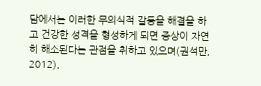담에서는 이러한 무의식적 갈등을 해결을 하고 건강한 성격을 형성하게 되면 증상이 자연히 해소된다는 관점을 취하고 있으며(권석만, 2012),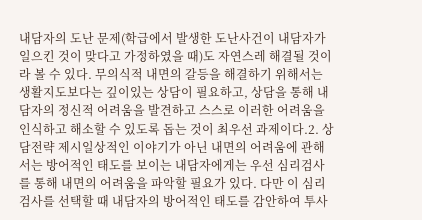내담자의 도난 문제(학급에서 발생한 도난사건이 내담자가 일으킨 것이 맞다고 가정하였을 때)도 자연스레 해결될 것이라 볼 수 있다. 무의식적 내면의 갈등을 해결하기 위해서는 생활지도보다는 깊이있는 상담이 필요하고, 상담을 통해 내담자의 정신적 어려움을 발견하고 스스로 이러한 어려움을 인식하고 해소할 수 있도록 돕는 것이 최우선 과제이다.2. 상담전략 제시일상적인 이야기가 아닌 내면의 어려움에 관해서는 방어적인 태도를 보이는 내담자에게는 우선 심리검사를 통해 내면의 어려움을 파악할 필요가 있다. 다만 이 심리검사를 선택할 때 내담자의 방어적인 태도를 감안하여 투사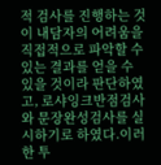적 검사를 진행하는 것이 내담자의 어려움을 직접적으로 파악할 수 있는 결과를 얻을 수 있을 것이라 판단하였고, 로샤잉크반점검사와 문장완성검사를 실시하기로 하였다.이러한 투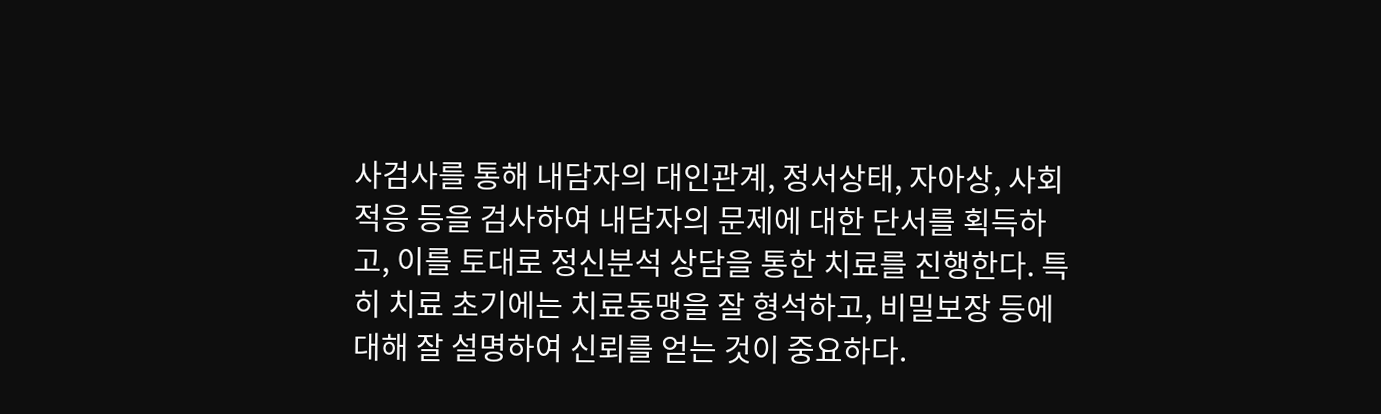사검사를 통해 내담자의 대인관계, 정서상태, 자아상, 사회적응 등을 검사하여 내담자의 문제에 대한 단서를 획득하고, 이를 토대로 정신분석 상담을 통한 치료를 진행한다. 특히 치료 초기에는 치료동맹을 잘 형석하고, 비밀보장 등에 대해 잘 설명하여 신뢰를 얻는 것이 중요하다.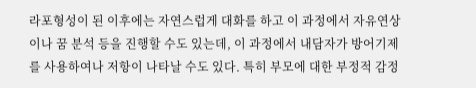라포형성이 된 이후에는 자연스럽게 대화를 하고 이 과정에서 자유연상이나 꿈 분석 등을 진행할 수도 있는데, 이 과정에서 내담자가 방어기제를 사용하여나 저항이 나타날 수도 있다. 특히 부모에 대한 부정적 감정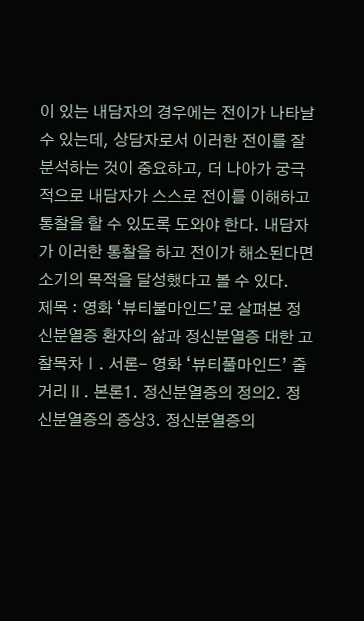이 있는 내담자의 경우에는 전이가 나타날 수 있는데, 상담자로서 이러한 전이를 잘 분석하는 것이 중요하고, 더 나아가 궁극적으로 내담자가 스스로 전이를 이해하고 통찰을 할 수 있도록 도와야 한다. 내담자가 이러한 통찰을 하고 전이가 해소된다면 소기의 목적을 달성했다고 볼 수 있다.
제목 : 영화 ‘뷰티불마인드’로 살펴본 정신분열증 환자의 삶과 정신분열증 대한 고찰목차Ⅰ. 서론- 영화 ‘뷰티풀마인드’ 줄거리Ⅱ. 본론1. 정신분열증의 정의2. 정신분열증의 증상3. 정신분열증의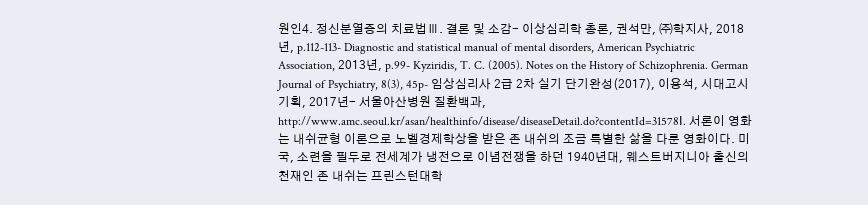원인4. 정신분열증의 치료법Ⅲ. 결론 및 소감- 이상심리학 총론, 권석만, ㈜학지사, 2018년, p.112-113- Diagnostic and statistical manual of mental disorders, American Psychiatric Association, 2013년, p.99- Kyziridis, T. C. (2005). Notes on the History of Schizophrenia. German Journal of Psychiatry, 8(3), 45p- 임상심리사 2급 2차 실기 단기완성(2017), 이용석, 시대고시기획, 2017년- 서울아산병원 질환백과, http://www.amc.seoul.kr/asan/healthinfo/disease/diseaseDetail.do?contentId=31578Ⅰ. 서론이 영화는 내쉬균형 이론으로 노벨경제학상을 받은 존 내쉬의 조금 특별한 삶을 다룬 영화이다. 미국, 소련을 필두로 전세계가 냉전으로 이념전쟁을 하던 1940년대, 웨스트버지니아 출신의 천재인 존 내쉬는 프린스턴대학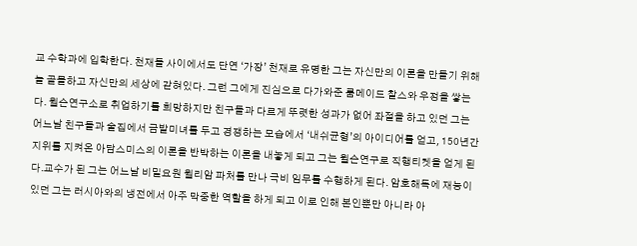교 수학과에 입학한다. 천재들 사이에서도 단연 ‘가장’ 천재로 유명한 그는 자신만의 이론을 만들기 위해 늘 골몰하고 자신만의 세상에 갇혀있다. 그런 그에게 진심으로 다가와준 룸메이드 찰스와 우정을 쌓는다. 윌슨연구소로 취업하기를 희망하지만 친구들과 다르게 뚜렷한 성과가 없어 좌절을 하고 있던 그는 어느날 친구들과 술집에서 금발미녀를 두고 경쟁하는 모습에서 ‘내쉬균형’의 아이디어를 얻고, 150년간 지위를 지켜온 아담스미스의 이론을 반박하는 이론을 내놓게 되고 그는 윌슨연구로 직행티켓을 얻게 된다.교수가 된 그는 어느날 비밀요원 윌리암 파처를 만나 극비 임무를 수행하게 된다. 암호해독에 재능이 있던 그는 러시아와의 냉전에서 아주 막중한 역할을 하게 되고 이로 인해 본인뿐만 아니라 아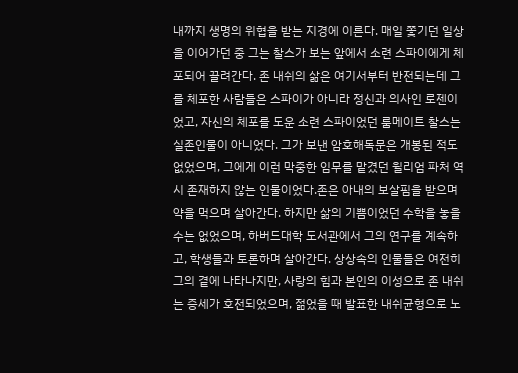내까지 생명의 위협을 받는 지경에 이른다. 매일 쫓기던 일상을 이어가던 중 그는 찰스가 보는 앞에서 소련 스파이에게 체포되어 끌려간다. 존 내쉬의 삶은 여기서부터 반전되는데 그를 체포한 사람들은 스파이가 아니라 정신과 의사인 로젠이었고, 자신의 체포를 도운 소련 스파이었던 룸메이트 찰스는 실존인물이 아니었다. 그가 보낸 암호해독문은 개봉된 적도 없었으며, 그에게 이런 막중한 임무를 맡겼던 윌리엄 파처 역시 존재하지 않는 인물이었다.존은 아내의 보살핌을 받으며 약을 먹으며 살아간다. 하지만 삶의 기쁨이었던 수학을 놓을 수는 없었으며, 하버드대학 도서관에서 그의 연구를 계속하고, 학생들과 토론하며 살아간다. 상상속의 인물들은 여전히 그의 곁에 나타나지만, 사랑의 힘과 본인의 이성으로 존 내쉬는 증세가 호전되었으며, 젊었을 때 발표한 내쉬균형으로 노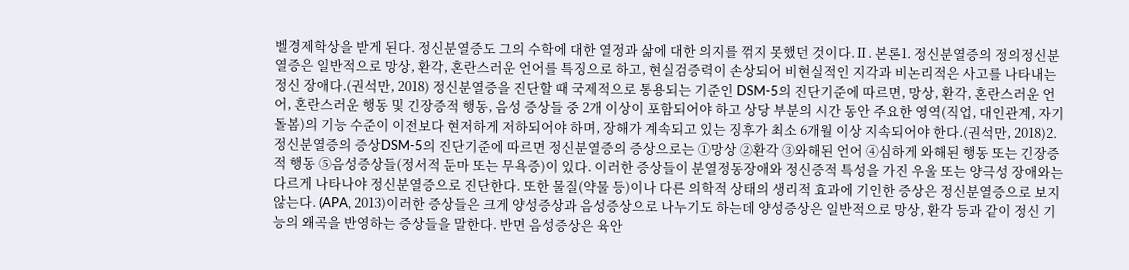벨경제학상을 받게 된다. 정신분열증도 그의 수학에 대한 열정과 삶에 대한 의지를 꺾지 못했던 것이다.Ⅱ. 본론1. 정신분열증의 정의정신분열증은 일반적으로 망상, 환각, 혼란스러운 언어를 특징으로 하고, 현실검증력이 손상되어 비현실적인 지각과 비논리적은 사고를 나타내는 정신 장애다.(권석만, 2018) 정신분열증을 진단할 때 국제적으로 통용되는 기준인 DSM-5의 진단기준에 따르면, 망상, 환각, 혼란스러운 언어, 혼란스러운 행동 및 긴장증적 행동, 음성 증상들 중 2개 이상이 포함되어야 하고 상당 부분의 시간 동안 주요한 영역(직업, 대인관계, 자기 돌봄)의 기능 수준이 이전보다 현저하게 저하되어야 하며, 장해가 계속되고 있는 징후가 최소 6개월 이상 지속되어야 한다.(권석만, 2018)2. 정신분열증의 증상DSM-5의 진단기준에 따르면 정신분열증의 증상으로는 ①망상 ②환각 ③와해된 언어 ④심하게 와해된 행동 또는 긴장증적 행동 ⑤음성증상들(정서적 둔마 또는 무욕증)이 있다. 이러한 증상들이 분열정동장애와 정신증적 특성을 가진 우울 또는 양극성 장애와는 다르게 나타나야 정신분열증으로 진단한다. 또한 물질(약물 등)이나 다른 의학적 상태의 생리적 효과에 기인한 증상은 정신분열증으로 보지 않는다. (APA, 2013)이러한 증상들은 크게 양성증상과 음성증상으로 나누기도 하는데 양성증상은 일반적으로 망상, 환각 등과 같이 정신 기능의 왜곡을 반영하는 증상들을 말한다. 반면 음성증상은 육안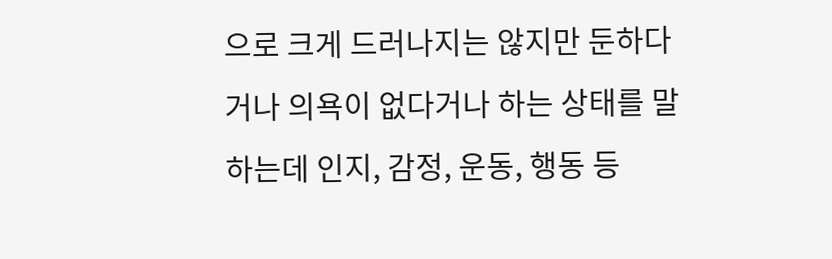으로 크게 드러나지는 않지만 둔하다거나 의욕이 없다거나 하는 상태를 말하는데 인지, 감정, 운동, 행동 등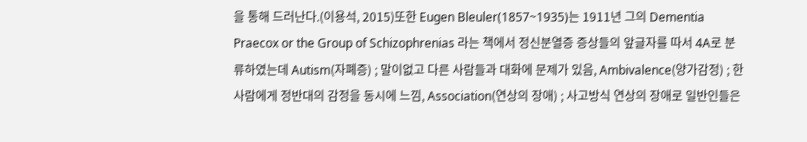을 통해 드러난다.(이용석, 2015)또한 Eugen Bleuler(1857~1935)는 1911년 그의 Dementia Praecox or the Group of Schizophrenias 라는 책에서 정신분열증 증상들의 앞글자를 따서 4A로 분류하였는데 Autism(자폐증) ; 말이없고 다른 사람들과 대화에 문제가 있음, Ambivalence(양가감정) ; 한 사람에게 정반대의 감정을 동시에 느낌, Association(연상의 장애) ; 사고방식 연상의 장애로 일반인들은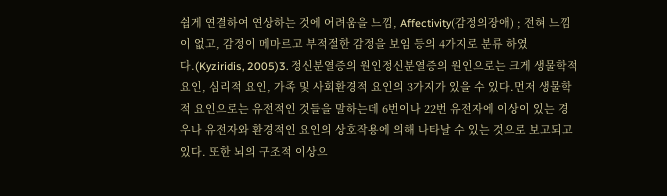쉽게 연결하여 연상하는 것에 어려움을 느낌, Affectivity(감정의장애) ; 전혀 느낌이 없고, 감정이 메마르고 부적절한 감정을 보임 등의 4가지로 분류 하였다.(Kyziridis, 2005)3. 정신분열증의 원인정신분열증의 원인으로는 크게 생물학적 요인, 심리적 요인, 가족 및 사회환경적 요인의 3가지가 있을 수 있다.먼저 생물학적 요인으로는 유전적인 것들을 말하는데 6번이나 22번 유전자에 이상이 있는 경우나 유전자와 환경적인 요인의 상호작용에 의해 나타날 수 있는 것으로 보고되고 있다. 또한 뇌의 구조적 이상으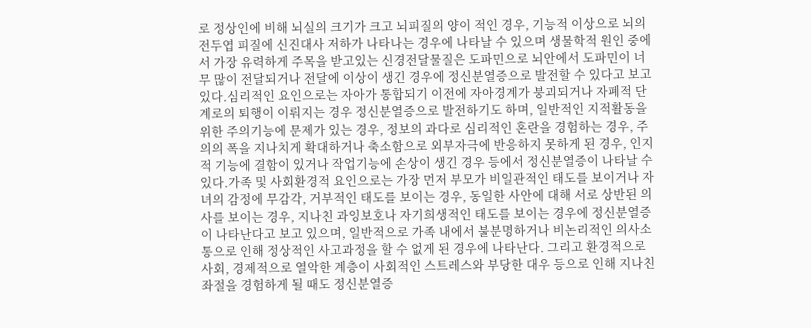로 정상인에 비해 뇌실의 크기가 크고 뇌피질의 양이 적인 경우, 기능적 이상으로 뇌의 전두엽 피질에 신진대사 저하가 나타나는 경우에 나타날 수 있으며 생물학적 원인 중에서 가장 유력하게 주목을 받고있는 신경전달물질은 도파민으로 뇌안에서 도파민이 너무 많이 전달되거나 전달에 이상이 생긴 경우에 정신분열증으로 발전할 수 있다고 보고 있다.심리적인 요인으로는 자아가 통합되기 이전에 자아경계가 붕괴되거나 자폐적 단계로의 퇴행이 이뤄지는 경우 정신분열증으로 발전하기도 하며, 일반적인 지적활동을 위한 주의기능에 문제가 있는 경우, 정보의 과다로 심리적인 혼란을 경험하는 경우, 주의의 폭을 지나치게 확대하거나 축소함으로 외부자극에 반응하지 못하게 된 경우, 인지적 기능에 결함이 있거나 작업기능에 손상이 생긴 경우 등에서 정신분열증이 나타날 수 있다.가족 및 사회환경적 요인으로는 가장 먼저 부모가 비일관적인 태도를 보이거나 자녀의 감정에 무감각, 거부적인 태도를 보이는 경우, 동일한 사안에 대해 서로 상반된 의사를 보이는 경우, 지나친 과잉보호나 자기희생적인 태도를 보이는 경우에 정신분열증이 나타난다고 보고 있으며, 일반적으로 가족 내에서 불분명하거나 비논리적인 의사소통으로 인해 정상적인 사고과정을 할 수 없게 된 경우에 나타난다. 그리고 환경적으로 사회, 경제적으로 열악한 계층이 사회적인 스트레스와 부당한 대우 등으로 인해 지나친 좌절을 경험하게 될 때도 정신분열증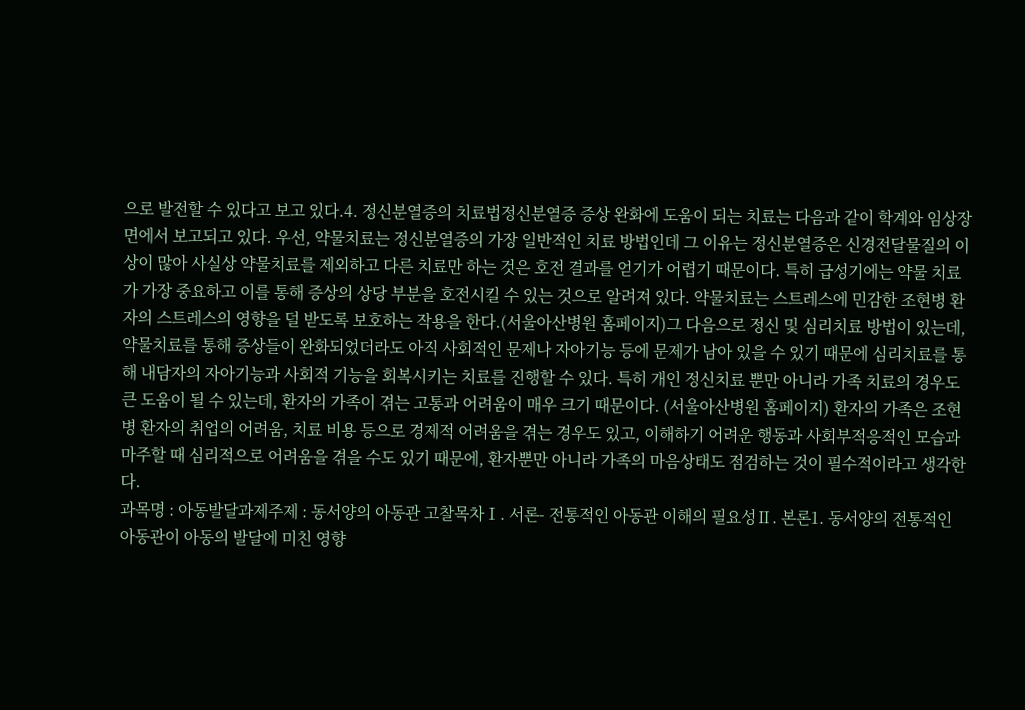으로 발전할 수 있다고 보고 있다.4. 정신분열증의 치료법정신분열증 증상 완화에 도움이 되는 치료는 다음과 같이 학계와 임상장면에서 보고되고 있다. 우선, 약물치료는 정신분열증의 가장 일반적인 치료 방법인데 그 이유는 정신분열증은 신경전달물질의 이상이 많아 사실상 약물치료를 제외하고 다른 치료만 하는 것은 호전 결과를 얻기가 어렵기 때문이다. 특히 급성기에는 약물 치료가 가장 중요하고 이를 통해 증상의 상당 부분을 호전시킬 수 있는 것으로 알려져 있다. 약물치료는 스트레스에 민감한 조현병 환자의 스트레스의 영향을 덜 받도록 보호하는 작용을 한다.(서울아산병원 홈페이지)그 다음으로 정신 및 심리치료 방법이 있는데, 약물치료를 통해 증상들이 완화되었더라도 아직 사회적인 문제나 자아기능 등에 문제가 남아 있을 수 있기 때문에 심리치료를 통해 내담자의 자아기능과 사회적 기능을 회복시키는 치료를 진행할 수 있다. 특히 개인 정신치료 뿐만 아니라 가족 치료의 경우도 큰 도움이 될 수 있는데, 환자의 가족이 겪는 고통과 어려움이 매우 크기 때문이다. (서울아산병원 홈페이지) 환자의 가족은 조현병 환자의 취업의 어려움, 치료 비용 등으로 경제적 어려움을 겪는 경우도 있고, 이해하기 어려운 행동과 사회부적응적인 모습과 마주할 때 심리적으로 어려움을 겪을 수도 있기 때문에, 환자뿐만 아니라 가족의 마음상태도 점검하는 것이 필수적이라고 생각한다.
과목명 : 아동발달과제주제 : 동서양의 아동관 고찰목차Ⅰ. 서론- 전통적인 아동관 이해의 필요성Ⅱ. 본론1. 동서양의 전통적인 아동관이 아동의 발달에 미친 영향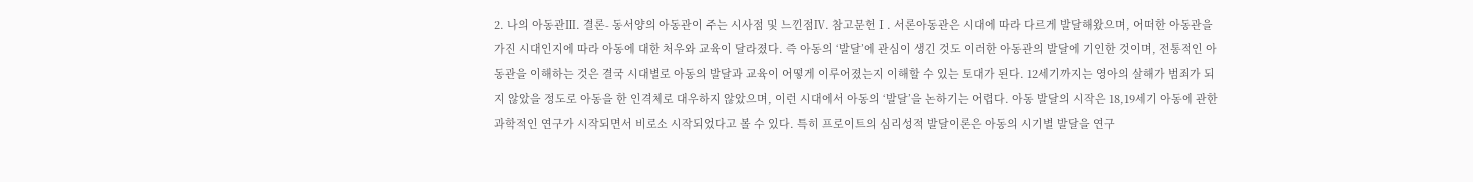2. 나의 아동관Ⅲ. 결론- 동서양의 아동관이 주는 시사점 및 느낀점Ⅳ. 참고문헌Ⅰ. 서론아동관은 시대에 따라 다르게 발달해왔으며, 어떠한 아동관을 가진 시대인지에 따라 아동에 대한 처우와 교육이 달라졌다. 즉 아동의 ‘발달’에 관심이 생긴 것도 이러한 아동관의 발달에 기인한 것이며, 전통적인 아동관을 이해하는 것은 결국 시대별로 아동의 발달과 교육이 어떻게 이루어졌는지 이해할 수 있는 토대가 된다. 12세기까지는 영아의 살해가 범죄가 되지 않았을 정도로 아동을 한 인격체로 대우하지 않았으며, 이런 시대에서 아동의 ‘발달’을 논하기는 어렵다. 아동 발달의 시작은 18,19세기 아동에 관한 과학적인 연구가 시작되면서 비로소 시작되었다고 볼 수 있다. 특히 프로이트의 심리성적 발달이론은 아동의 시기별 발달을 연구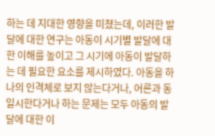하는 데 지대한 영향을 미쳤는데, 이러한 발달에 대한 연구는 아동이 시기별 발달에 대한 이해를 높이고 그 시기에 아동이 발달하는 데 필요한 요소를 제시하였다. 아동을 하나의 인격체로 보지 않는다거나, 어른과 동일시한다거나 하는 문제는 모두 아동의 발달에 대한 이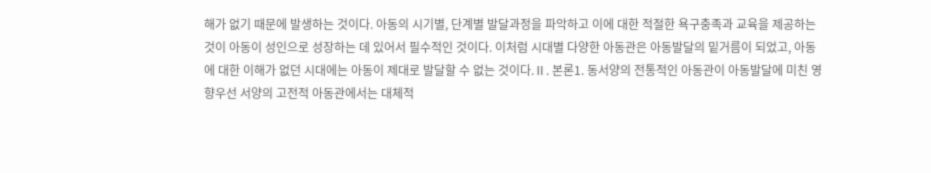해가 없기 때문에 발생하는 것이다. 아동의 시기별, 단계별 발달과정을 파악하고 이에 대한 적절한 욕구충족과 교육을 제공하는 것이 아동이 성인으로 성장하는 데 있어서 필수적인 것이다. 이처럼 시대별 다양한 아동관은 아동발달의 밑거름이 되었고, 아동에 대한 이해가 없던 시대에는 아동이 제대로 발달할 수 없는 것이다.Ⅱ. 본론1. 동서양의 전통적인 아동관이 아동발달에 미친 영향우선 서양의 고전적 아동관에서는 대체적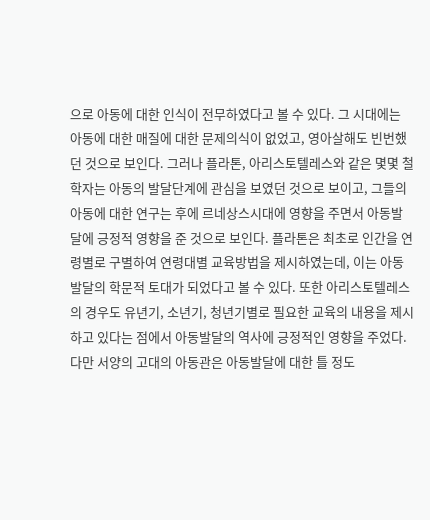으로 아동에 대한 인식이 전무하였다고 볼 수 있다. 그 시대에는 아동에 대한 매질에 대한 문제의식이 없었고, 영아살해도 빈번했던 것으로 보인다. 그러나 플라톤, 아리스토텔레스와 같은 몇몇 철학자는 아동의 발달단계에 관심을 보였던 것으로 보이고, 그들의 아동에 대한 연구는 후에 르네상스시대에 영향을 주면서 아동발달에 긍정적 영향을 준 것으로 보인다. 플라톤은 최초로 인간을 연령별로 구별하여 연령대별 교육방법을 제시하였는데, 이는 아동발달의 학문적 토대가 되었다고 볼 수 있다. 또한 아리스토텔레스의 경우도 유년기, 소년기, 청년기별로 필요한 교육의 내용을 제시하고 있다는 점에서 아동발달의 역사에 긍정적인 영향을 주었다. 다만 서양의 고대의 아동관은 아동발달에 대한 틀 정도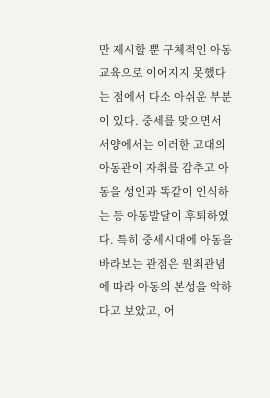만 제시할 뿐 구체적인 아동교육으로 이어지지 못했다는 점에서 다소 아쉬운 부분이 있다. 중세를 맞으면서 서양에서는 이러한 고대의 아동관이 자취를 감추고 아동을 성인과 똑같이 인식하는 등 아동발달이 후퇴하였다. 특히 중세시대에 아동을 바라보는 관점은 원죄관념에 따라 아동의 본성을 악하다고 보았고, 어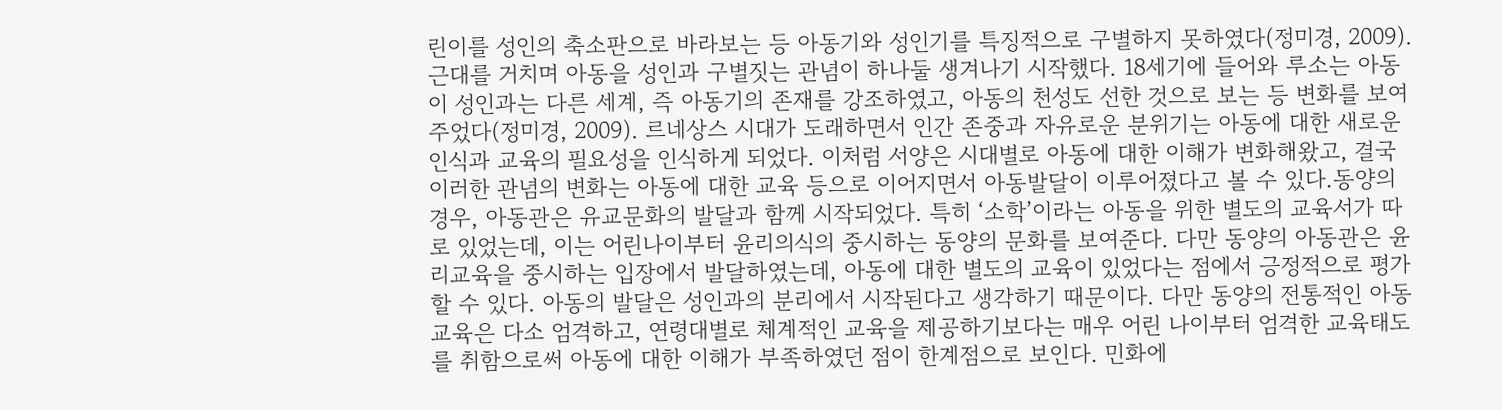린이를 성인의 축소판으로 바라보는 등 아동기와 성인기를 특징적으로 구별하지 못하였다(정미경, 2009). 근대를 거치며 아동을 성인과 구별짓는 관념이 하나둘 생겨나기 시작했다. 18세기에 들어와 루소는 아동이 성인과는 다른 세계, 즉 아동기의 존재를 강조하였고, 아동의 천성도 선한 것으로 보는 등 변화를 보여주었다(정미경, 2009). 르네상스 시대가 도래하면서 인간 존중과 자유로운 분위기는 아동에 대한 새로운 인식과 교육의 필요성을 인식하게 되었다. 이처럼 서양은 시대별로 아동에 대한 이해가 변화해왔고, 결국 이러한 관념의 변화는 아동에 대한 교육 등으로 이어지면서 아동발달이 이루어졌다고 볼 수 있다.동양의 경우, 아동관은 유교문화의 발달과 함께 시작되었다. 특히 ‘소학’이라는 아동을 위한 별도의 교육서가 따로 있었는데, 이는 어린나이부터 윤리의식의 중시하는 동양의 문화를 보여준다. 다만 동양의 아동관은 윤리교육을 중시하는 입장에서 발달하였는데, 아동에 대한 별도의 교육이 있었다는 점에서 긍정적으로 평가할 수 있다. 아동의 발달은 성인과의 분리에서 시작된다고 생각하기 때문이다. 다만 동양의 전통적인 아동교육은 다소 엄격하고, 연령대별로 체계적인 교육을 제공하기보다는 매우 어린 나이부터 엄격한 교육태도를 취함으로써 아동에 대한 이해가 부족하였던 점이 한계점으로 보인다. 민화에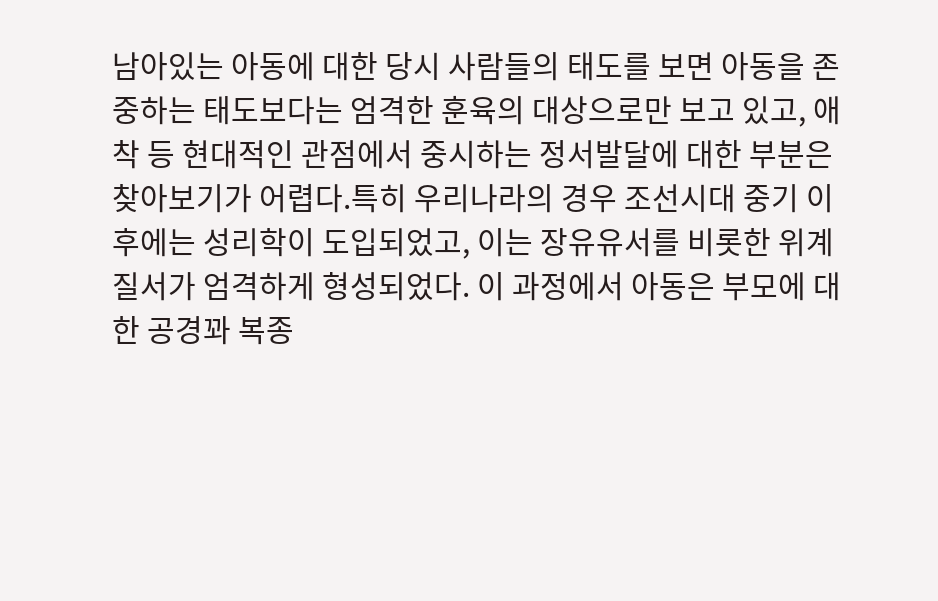남아있는 아동에 대한 당시 사람들의 태도를 보면 아동을 존중하는 태도보다는 엄격한 훈육의 대상으로만 보고 있고, 애착 등 현대적인 관점에서 중시하는 정서발달에 대한 부분은 찾아보기가 어렵다.특히 우리나라의 경우 조선시대 중기 이후에는 성리학이 도입되었고, 이는 장유유서를 비롯한 위계질서가 엄격하게 형성되었다. 이 과정에서 아동은 부모에 대한 공경꽈 복종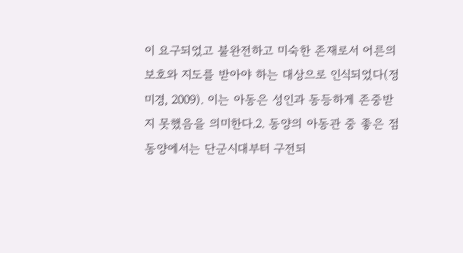이 요구되었고 불완전하고 미숙한 존재로서 어른의 보호와 지도를 받아야 하는 대상으로 인식되었다(정미경, 2009). 이는 아동은 성인과 동등하게 존중받지 못했음을 의미한다.2. 동양의 아동관 중 좋은 점동양에서는 단군시대부터 구전되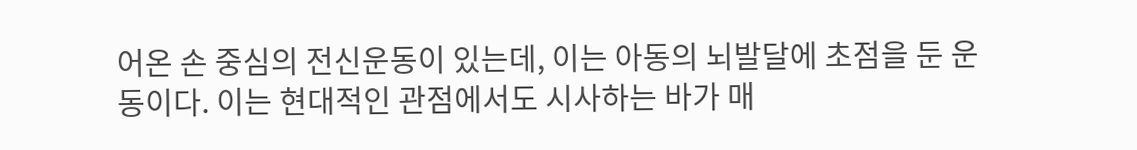어온 손 중심의 전신운동이 있는데, 이는 아동의 뇌발달에 초점을 둔 운동이다. 이는 현대적인 관점에서도 시사하는 바가 매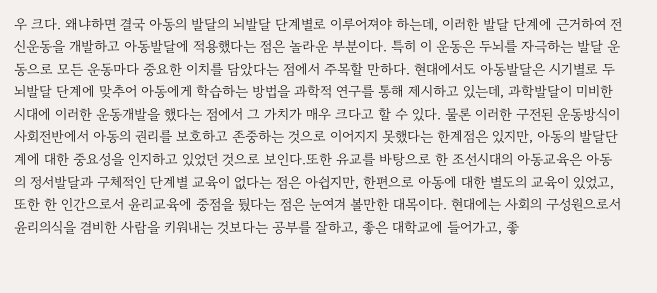우 크다. 왜냐하면 결국 아동의 발달의 뇌발달 단계별로 이루어져야 하는데, 이러한 발달 단계에 근거하여 전신운동을 개발하고 아동발달에 적용했다는 점은 놀라운 부분이다. 특히 이 운동은 두뇌를 자극하는 발달 운동으로 모든 운동마다 중요한 이치를 담았다는 점에서 주목할 만하다. 현대에서도 아동발달은 시기별로 두뇌발달 단계에 맞추어 아동에게 학습하는 방법을 과학적 연구를 통해 제시하고 있는데, 과학발달이 미비한 시대에 이러한 운동개발을 했다는 점에서 그 가치가 매우 크다고 할 수 있다. 물론 이러한 구전된 운동방식이 사회전반에서 아동의 권리를 보호하고 존중하는 것으로 이어지지 못했다는 한계점은 있지만, 아동의 발달단계에 대한 중요성을 인지하고 있었던 것으로 보인다.또한 유교를 바탕으로 한 조선시대의 아동교육은 아동의 정서발달과 구체적인 단계별 교육이 없다는 점은 아쉽지만, 한편으로 아동에 대한 별도의 교육이 있었고, 또한 한 인간으로서 윤리교육에 중점을 뒀다는 점은 눈여겨 볼만한 대목이다. 현대에는 사회의 구성원으로서 윤리의식을 겸비한 사람을 키워내는 것보다는 공부를 잘하고, 좋은 대학교에 들어가고, 좋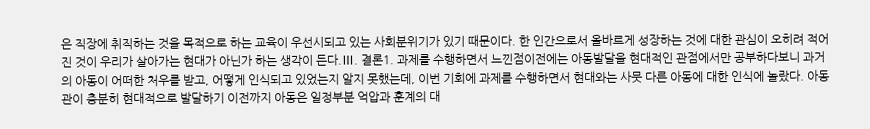은 직장에 취직하는 것을 목적으로 하는 교육이 우선시되고 있는 사회분위기가 있기 때문이다. 한 인간으로서 올바르게 성장하는 것에 대한 관심이 오히려 적어진 것이 우리가 살아가는 현대가 아닌가 하는 생각이 든다.Ⅲ. 결론1. 과제를 수행하면서 느낀점이전에는 아동발달을 현대적인 관점에서만 공부하다보니 과거의 아동이 어떠한 처우를 받고, 어떻게 인식되고 있었는지 알지 못했는데, 이번 기회에 과제를 수행하면서 현대와는 사뭇 다른 아동에 대한 인식에 놀랐다. 아동관이 충분히 현대적으로 발달하기 이전까지 아동은 일정부분 억압과 훈계의 대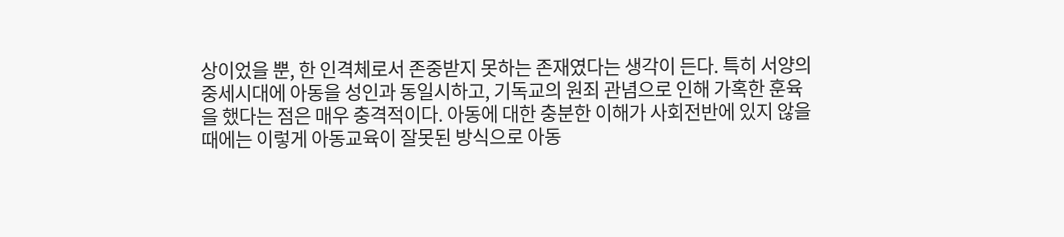상이었을 뿐, 한 인격체로서 존중받지 못하는 존재였다는 생각이 든다. 특히 서양의 중세시대에 아동을 성인과 동일시하고, 기독교의 원죄 관념으로 인해 가혹한 훈육을 했다는 점은 매우 충격적이다. 아동에 대한 충분한 이해가 사회전반에 있지 않을 때에는 이렇게 아동교육이 잘못된 방식으로 아동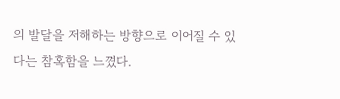의 발달을 저해하는 방향으로 이어질 수 있다는 참혹함을 느꼈다.